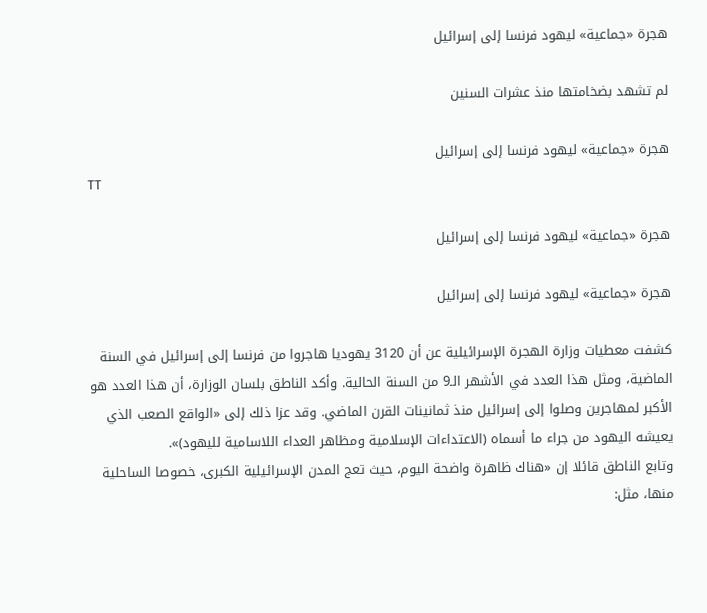هجرة «جماعية» ليهود فرنسا إلى إسرائيل

لم تشهد بضخامتها منذ عشرات السنين

هجرة «جماعية» ليهود فرنسا إلى إسرائيل
TT

هجرة «جماعية» ليهود فرنسا إلى إسرائيل

هجرة «جماعية» ليهود فرنسا إلى إسرائيل

كشفت معطيات وزارة الهجرة الإسرائيلية عن أن 3120 يهوديا هاجروا من فرنسا إلى إسرائيل في السنة الماضية، ومثل هذا العدد في الأشهر الـ9 من السنة الحالية. وأكد الناطق بلسان الوزارة، أن هذا العدد هو الأكبر لمهاجرين وصلوا إلى إسرائيل منذ ثمانينات القرن الماضي. وقد عزا ذلك إلى «الواقع الصعب الذي يعيشه اليهود من جراء ما أسماه (الاعتداءات الإسلامية ومظاهر العداء اللاسامية لليهود)».
وتابع الناطق قائلا إن «هناك ظاهرة واضحة اليوم، حيث تعج المدن الإسرائيلية الكبرى، خصوصا الساحلية منها، مثل: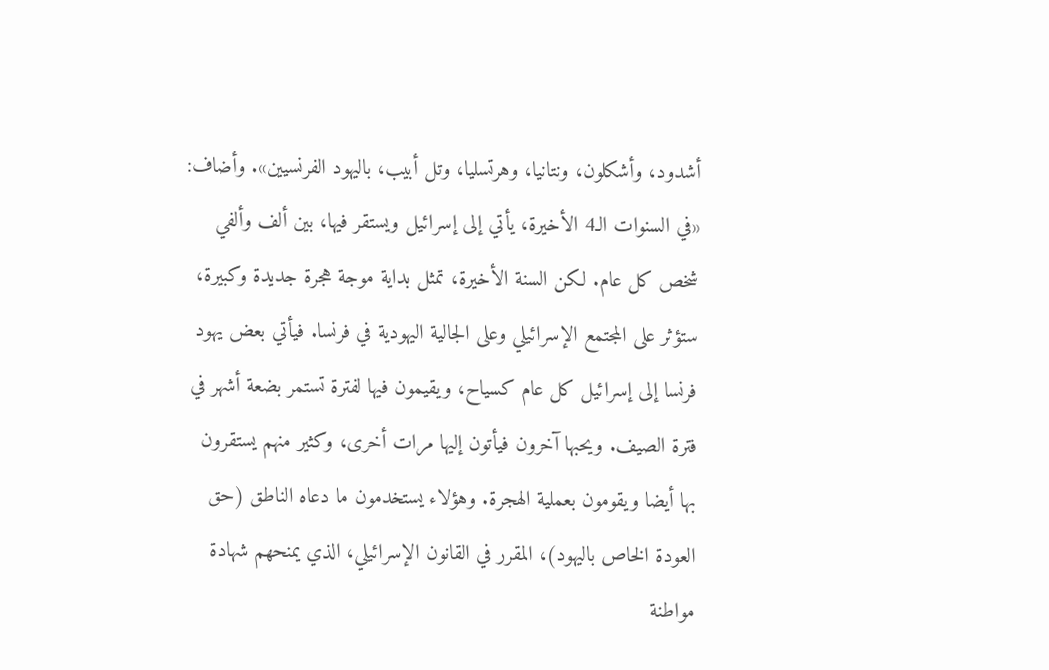أشدود، وأشكلون، ونتانيا، وهرتسليا، وتل أبيب، باليهود الفرنسيين». وأضاف: «في السنوات الـ4 الأخيرة، يأتي إلى إسرائيل ويستقر فيها، بين ألف وألفي شخص كل عام. لكن السنة الأخيرة، تمثل بداية موجة هجرة جديدة وكبيرة، ستؤثر على المجتمع الإسرائيلي وعلى الجالية اليهودية في فرنسا. فيأتي بعض يهود فرنسا إلى إسرائيل كل عام كسياح، ويقيمون فيها لفترة تستمر بضعة أشهر في فترة الصيف. ويحبها آخرون فيأتون إليها مرات أخرى، وكثير منهم يستقرون بها أيضا ويقومون بعملية الهجرة. وهؤلاء يستخدمون ما دعاه الناطق (حق العودة الخاص باليهود)، المقرر في القانون الإسرائيلي، الذي يمنحهم شهادة مواطنة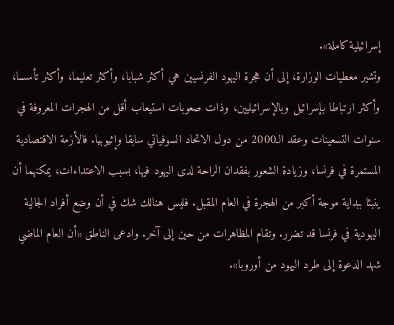إسرائيلية كاملة».
وتشير معطيات الوزارة، إلى أن هجرة اليهود الفرنسيين هي أكثر شبابا، وأكثر تعليما، وأكثر تأسسا، وأكثر ارتباطا بإسرائيل وبالإسرائيليين، وذات صعوبات استيعاب أقل من الهجرات المعروفة في سنوات التسعينات وعقد الـ2000 من دول الاتحاد السوفياتي سابقا وإثيوبيا. فالأزمة الاقتصادية المستمرة في فرنسا، وزيادة الشعور بفقدان الراحة لدى اليهود فيها، بسبب الاعتداءات، يمكنهما أن ينبئا ببداية موجة أكبر من الهجرة في العام المقبل. فليس هنالك شك في أن وضع أفراد الجالية اليهودية في فرنسا قد تضرر. وتقام المظاهرات من حين إلى آخر. وادعى الناطق «أن العام الماضي شهد الدعوة إلى طرد اليهود من أوروبا».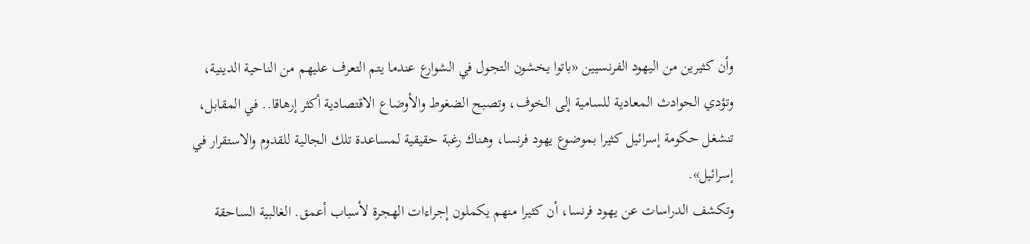وأن كثيرين من اليهود الفرنسيين «باتوا يخشون التجول في الشوارع عندما يتم التعرف عليهم من الناحية الدينية، وتؤدي الحوادث المعادية للسامية إلى الخوف، وتصبح الضغوط والأوضاع الاقتصادية أكثر إرهاقا.. في المقابل، تنشغل حكومة إسرائيل كثيرا بموضوع يهود فرنسا، وهناك رغبة حقيقية لمساعدة تلك الجالية للقدوم والاستقرار في إسرائيل».
وتكشف الدراسات عن يهود فرنسا، أن كثيرا منهم يكملون إجراءات الهجرة لأسباب أعمق. الغالبية الساحقة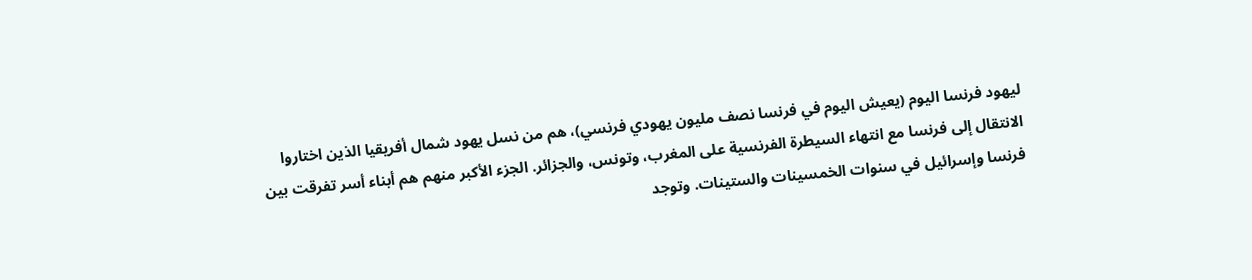ليهود فرنسا اليوم (يعيش اليوم في فرنسا نصف مليون يهودي فرنسي)، هم من نسل يهود شمال أفريقيا الذين اختاروا الانتقال إلى فرنسا مع انتهاء السيطرة الفرنسية على المغرب، وتونس، والجزائر. الجزء الأكبر منهم هم أبناء أسر تفرقت بين فرنسا وإسرائيل في سنوات الخمسينات والستينات. وتوجد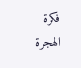فكرة الهجرة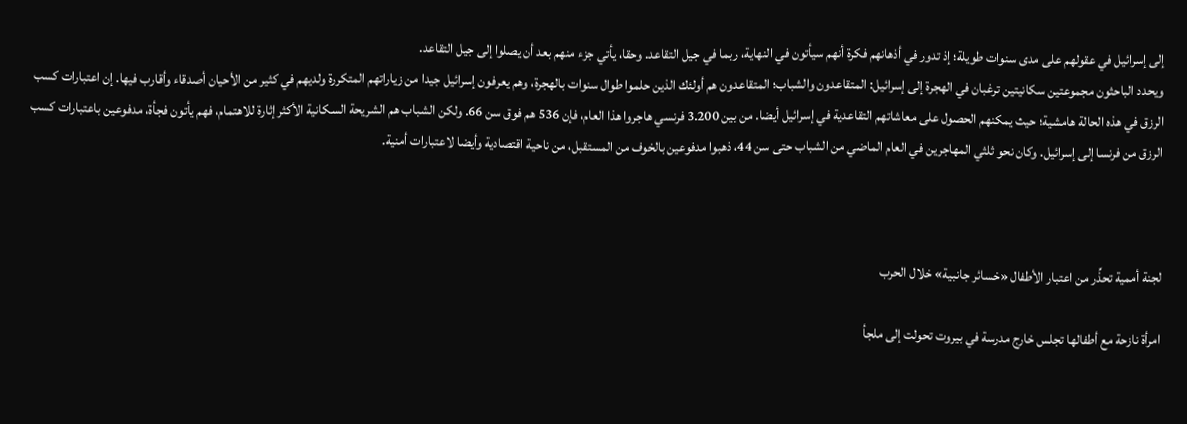إلى إسرائيل في عقولهم على مدى سنوات طويلة؛ إذ تدور في أذهانهم فكرة أنهم سيأتون في النهاية، ربما في جيل التقاعد. وحقا، يأتي جزء منهم بعد أن يصلوا إلى جيل التقاعد.
ويحدد الباحثون مجموعتين سكانيتين ترغبان في الهجرة إلى إسرائيل: المتقاعدون والشباب؛ المتقاعدون هم أولئك الذين حلموا طوال سنوات بالهجرة، وهم يعرفون إسرائيل جيدا من زياراتهم المتكررة ولديهم في كثير من الأحيان أصدقاء وأقارب فيها. إن اعتبارات كسب الرزق في هذه الحالة هامشية؛ حيث يمكنهم الحصول على معاشاتهم التقاعدية في إسرائيل أيضا. من بين 3.200 فرنسي هاجروا هذا العام، فإن 536 هم فوق سن 66. ولكن الشباب هم الشريحة السكانية الأكثر إثارة للاهتمام، فهم يأتون فجأة، مدفوعين باعتبارات كسب الرزق من فرنسا إلى إسرائيل. وكان نحو ثلثي المهاجرين في العام الماضي من الشباب حتى سن 44، ذهبوا مدفوعين بالخوف من المستقبل، من ناحية اقتصادية وأيضا لاعتبارات أمنية.



لجنة أممية تحذِّر من اعتبار الأطفال «خسائر جانبية» خلال الحرب

امرأة نازحة مع أطفالها تجلس خارج مدرسة في بيروت تحولت إلى ملجأ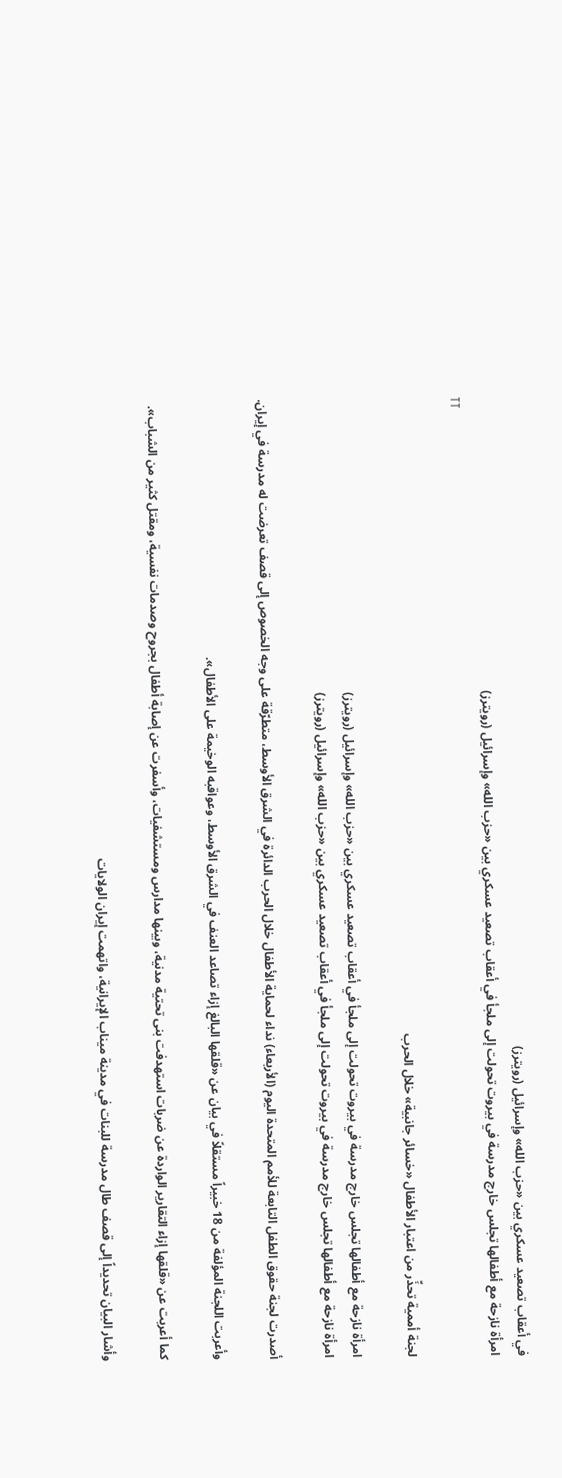في أعقاب تصعيد عسكري بين «حزب الله» وإسرائيل (رويترز)
امرأة نازحة مع أطفالها تجلس خارج مدرسة في بيروت تحولت إلى ملجأ في أعقاب تصعيد عسكري بين «حزب الله» وإسرائيل (رويترز)
TT

لجنة أممية تحذِّر من اعتبار الأطفال «خسائر جانبية» خلال الحرب

امرأة نازحة مع أطفالها تجلس خارج مدرسة في بيروت تحولت إلى ملجأ في أعقاب تصعيد عسكري بين «حزب الله» وإسرائيل (رويترز)
امرأة نازحة مع أطفالها تجلس خارج مدرسة في بيروت تحولت إلى ملجأ في أعقاب تصعيد عسكري بين «حزب الله» وإسرائيل (رويترز)

أصدرت لجنة حقوق الطفل التابعة للأمم المتحدة اليوم (الأربعاء) نداء لحماية الأطفال خلال الحرب الدائرة في الشرق الأوسط، متطرّقة على وجه الخصوص إلى قصف تعرضت له مدرسة في إيران.

وأعربت اللجنة المؤلفة من 18 خبيراً مستقلاً في بيان عن «قلقها البالغ إزاء تصاعد العنف في الشرق الأوسط، وعواقبه الوخيمة على الأطفال».

كما أعربت عن «قلقها إزاء التقارير الواردة عن ضربات استهدفت بنى تحتية مدنية، وبينها مدارس ومستشفيات، وأسفرت عن إصابة أطفال بجروح وصدمات نفسية، ومقتل كثير من الشباب».

وأشار البيان تحديداً إلى قصف طال مدرسة للبنات في مدينة ميناب الإيرانية، واتهمت إيران الولايات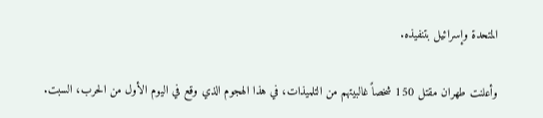المتحدة وإسرائيل بتنفيذه.

وأعلنت طهران مقتل 150 شخصاً غالبيتهم من التلميذات، في هذا الهجوم الذي وقع في اليوم الأول من الحرب، السبت.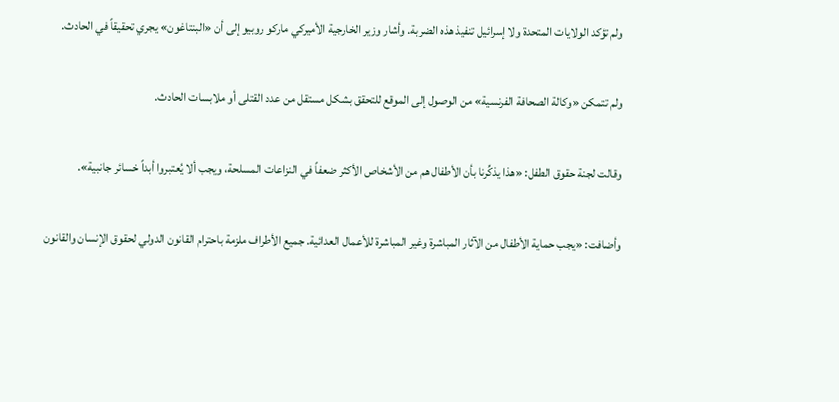ولم تؤكد الولايات المتحدة ولا إسرائيل تنفيذ هذه الضربة. وأشار وزير الخارجية الأميركي ماركو روبيو إلى أن «البنتاغون» يجري تحقيقاً في الحادث.

ولم تتمكن «وكالة الصحافة الفرنسية» من الوصول إلى الموقع للتحقق بشكل مستقل من عدد القتلى أو ملابسات الحادث.

وقالت لجنة حقوق الطفل: «هذا يذكِّرنا بأن الأطفال هم من الأشخاص الأكثر ضعفاً في النزاعات المسلحة، ويجب ألا يُعتبروا أبداً خسائر جانبية».

وأضافت: «يجب حماية الأطفال من الآثار المباشرة وغير المباشرة للأعمال العدائية. جميع الأطراف ملزمة باحترام القانون الدولي لحقوق الإنسان والقانون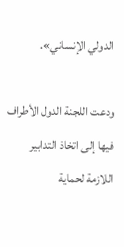الدولي الإنساني».

ودعت اللجنة الدول الأطراف فيها إلى اتخاذ التدابير اللازمة لحماية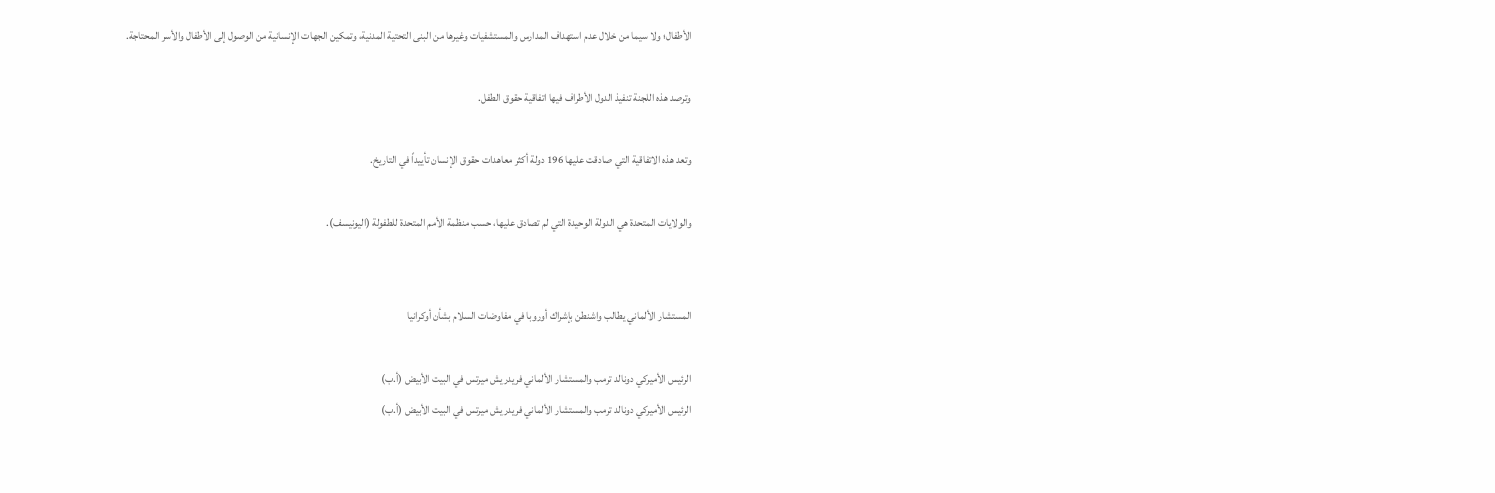الأطفال؛ ولا سيما من خلال عدم استهداف المدارس والمستشفيات وغيرها من البنى التحتية المدنية، وتمكين الجهات الإنسانية من الوصول إلى الأطفال والأسر المحتاجة.

وترصد هذه اللجنة تنفيذ الدول الأطراف فيها اتفاقية حقوق الطفل.

وتعد هذه الاتفاقية التي صادقت عليها 196 دولة أكثر معاهدات حقوق الإنسان تأييداً في التاريخ.

والولايات المتحدة هي الدولة الوحيدة التي لم تصادق عليها، حسب منظمة الأمم المتحدة للطفولة (اليونيسف).


المستشار الألماني يطالب واشنطن بإشراك أوروبا في مفاوضات السلام بشأن أوكرانيا

الرئيس الأميركي دونالد ترمب والمستشار الألماني فريدريش ميرتس في البيت الأبيض (أ.ب)
الرئيس الأميركي دونالد ترمب والمستشار الألماني فريدريش ميرتس في البيت الأبيض (أ.ب)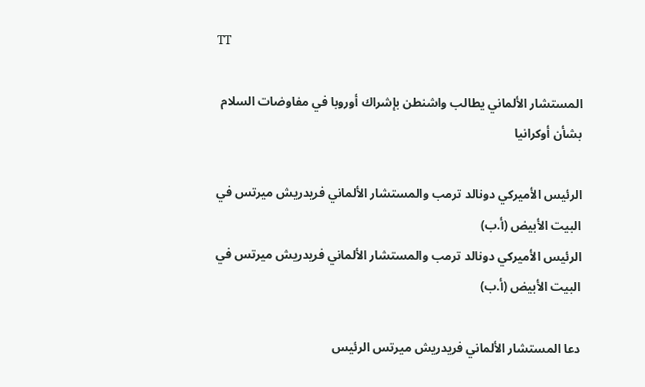TT

المستشار الألماني يطالب واشنطن بإشراك أوروبا في مفاوضات السلام بشأن أوكرانيا

الرئيس الأميركي دونالد ترمب والمستشار الألماني فريدريش ميرتس في البيت الأبيض (أ.ب)
الرئيس الأميركي دونالد ترمب والمستشار الألماني فريدريش ميرتس في البيت الأبيض (أ.ب)

دعا المستشار الألماني فريدريش ميرتس الرئيس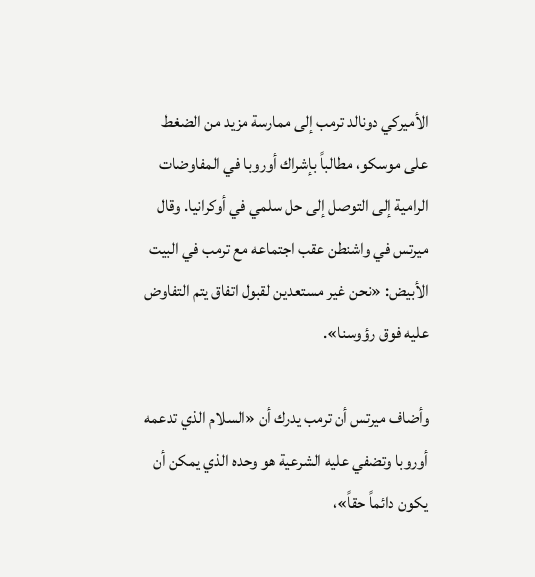الأميركي دونالد ترمب إلى ممارسة مزيد من الضغط على موسكو، مطالباً بإشراك أوروبا في المفاوضات الرامية إلى التوصل إلى حل سلمي في أوكرانيا. وقال ميرتس في واشنطن عقب اجتماعه مع ترمب في البيت الأبيض: «نحن غير مستعدين لقبول اتفاق يتم التفاوض عليه فوق رؤوسنا».

وأضاف ميرتس أن ترمب يدرك أن «السلام الذي تدعمه أوروبا وتضفي عليه الشرعية هو وحده الذي يمكن أن يكون دائماً حقاً»،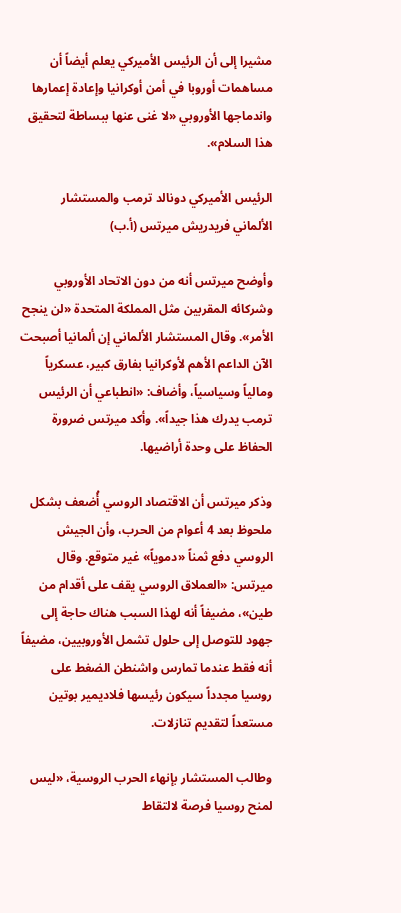مشيرا إلى أن الرئيس الأميركي يعلم أيضاً أن مساهمات أوروبا في أمن أوكرانيا وإعادة إعمارها واندماجها الأوروبي «لا غنى عنها ببساطة لتحقيق هذا السلام».

الرئيس الأميركي دونالد ترمب والمستشار الألماني فريدريش ميرتس (أ.ب)

وأوضح ميرتس أنه من دون الاتحاد الأوروبي وشركائه المقربين مثل المملكة المتحدة «لن ينجح الأمر». وقال المستشار الألماني إن ألمانيا أصبحت الآن الداعم الأهم لأوكرانيا بفارق كبير، عسكرياً ومالياً وسياسياً، وأضاف: «انطباعي أن الرئيس ترمب يدرك هذا جيداً». وأكد ميرتس ضرورة الحفاظ على وحدة أراضيها.

وذكر ميرتس أن الاقتصاد الروسي أُضعف بشكل ملحوظ بعد 4 أعوام من الحرب، وأن الجيش الروسي دفع ثمناً «دموياً» غير متوقع. وقال ميرتس: «العملاق الروسي يقف على أقدام من طين»، مضيفاً أنه لهذا السبب هناك حاجة إلى جهود للتوصل إلى حلول تشمل الأوروبيين، مضيفاً أنه فقط عندما تمارس واشنطن الضغط على روسيا مجدداً سيكون رئيسها فلاديمير بوتين مستعداً لتقديم تنازلات.

وطالب المستشار بإنهاء الحرب الروسية، «ليس لمنح روسيا فرصة لالتقاط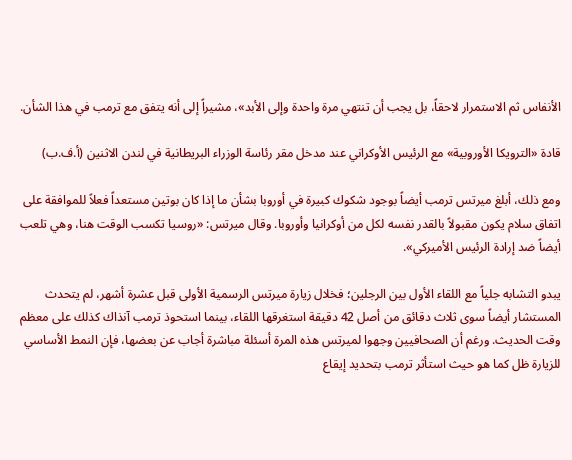الأنفاس ثم الاستمرار لاحقاً، بل يجب أن تنتهي مرة واحدة وإلى الأبد»، مشيراً إلى أنه يتفق مع ترمب في هذا الشأن.

قادة «الترويكا الأوروبية» مع الرئيس الأوكراني عند مدخل مقر رئاسة الوزراء البريطانية في لندن الاثنين (أ.ف.ب)

ومع ذلك، أبلغ ميرتس ترمب أيضاً بوجود شكوك كبيرة في أوروبا بشأن ما إذا كان بوتين مستعداً فعلاً للموافقة على اتفاق سلام يكون مقبولاً بالقدر نفسه لكل من أوكرانيا وأوروبا. وقال ميرتس: «روسيا تكسب الوقت هنا، وهي تلعب أيضاً ضد إرادة الرئيس الأميركي».

يبدو التشابه جلياً مع اللقاء الأول بين الرجلين؛ فخلال زيارة ميرتس الرسمية الأولى قبل عشرة أشهر، لم يتحدث المستشار أيضاً سوى ثلاث دقائق من أصل 42 دقيقة استغرقها اللقاء، بينما استحوذ ترمب آنذاك كذلك على معظم وقت الحديث. ورغم أن الصحافيين وجهوا لميرتس هذه المرة أسئلة مباشرة أجاب عن بعضها، فإن النمط الأساسي للزيارة ظل كما هو حيث استأثر ترمب بتحديد إيقاع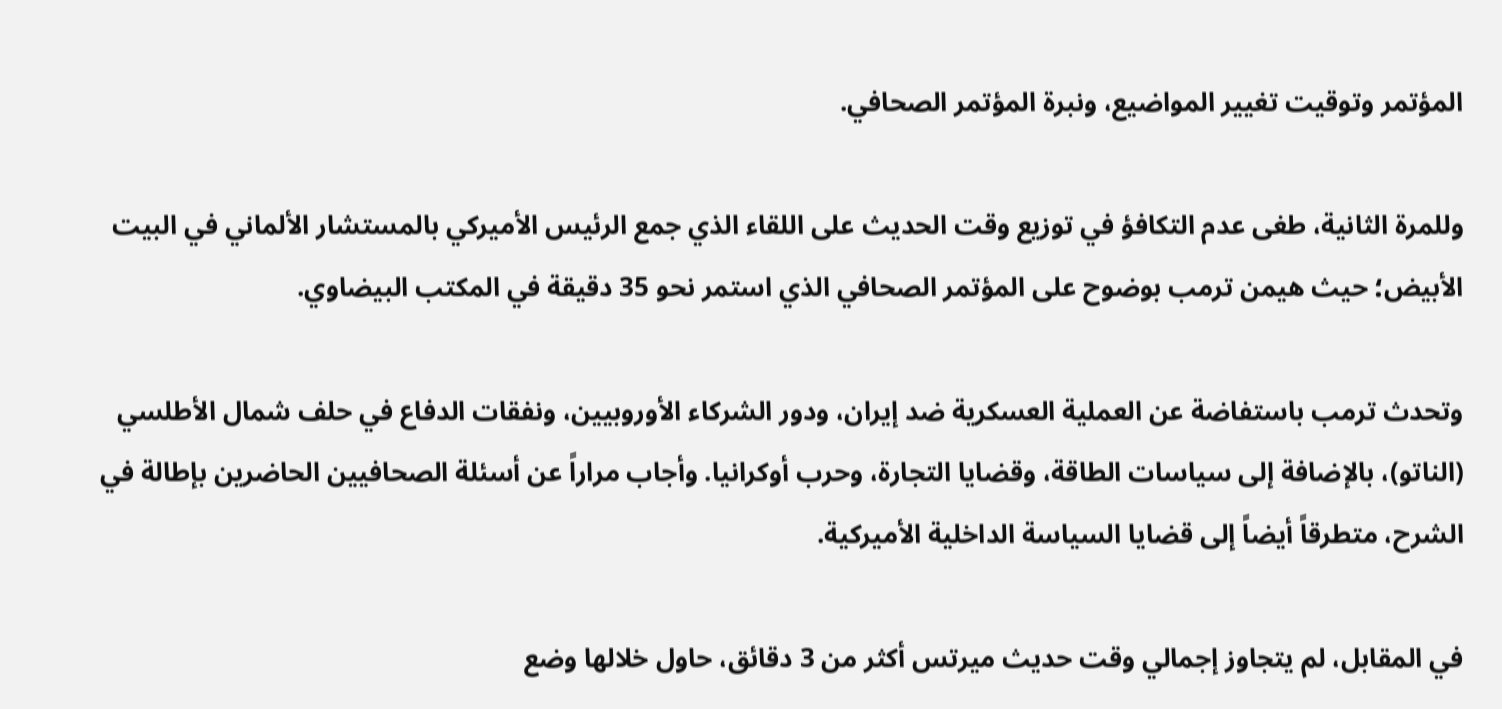المؤتمر وتوقيت تغيير المواضيع، ونبرة المؤتمر الصحافي.

وللمرة الثانية، طغى عدم التكافؤ في توزيع وقت الحديث على اللقاء الذي جمع الرئيس الأميركي بالمستشار الألماني في البيت الأبيض؛ حيث هيمن ترمب بوضوح على المؤتمر الصحافي الذي استمر نحو 35 دقيقة في المكتب البيضاوي.

وتحدث ترمب باستفاضة عن العملية العسكرية ضد إيران، ودور الشركاء الأوروبيين، ونفقات الدفاع في حلف شمال الأطلسي (الناتو)، بالإضافة إلى سياسات الطاقة، وقضايا التجارة، وحرب أوكرانيا. وأجاب مراراً عن أسئلة الصحافيين الحاضرين بإطالة في الشرح، متطرقاً أيضاً إلى قضايا السياسة الداخلية الأميركية.

في المقابل، لم يتجاوز إجمالي وقت حديث ميرتس أكثر من 3 دقائق، حاول خلالها وضع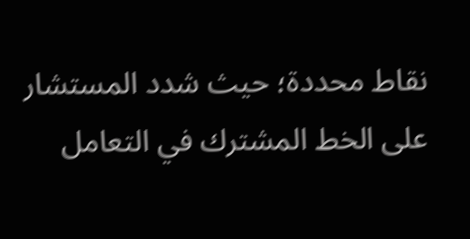نقاط محددة؛ حيث شدد المستشار على الخط المشترك في التعامل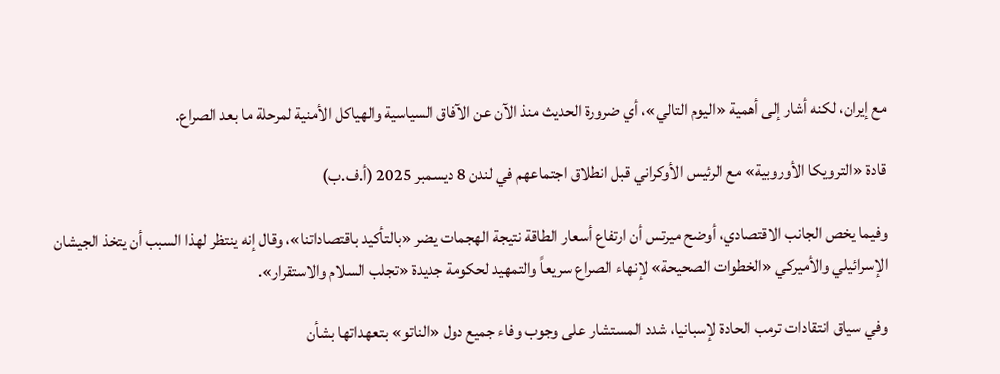مع إيران، لكنه أشار إلى أهمية «اليوم التالي»، أي ضرورة الحديث منذ الآن عن الآفاق السياسية والهياكل الأمنية لمرحلة ما بعد الصراع.

قادة «الترويكا الأوروبية» مع الرئيس الأوكراني قبل انطلاق اجتماعهم في لندن 8 ديسمبر 2025 (أ.ف.ب)

وفيما يخص الجانب الاقتصادي، أوضح ميرتس أن ارتفاع أسعار الطاقة نتيجة الهجمات يضر «بالتأكيد باقتصاداتنا»، وقال إنه ينتظر لهذا السبب أن يتخذ الجيشان الإسرائيلي والأميركي «الخطوات الصحيحة» لإنهاء الصراع سريعاً والتمهيد لحكومة جديدة «تجلب السلام والاستقرار».

وفي سياق انتقادات ترمب الحادة لإسبانيا، شدد المستشار على وجوب وفاء جميع دول «الناتو» بتعهداتها بشأن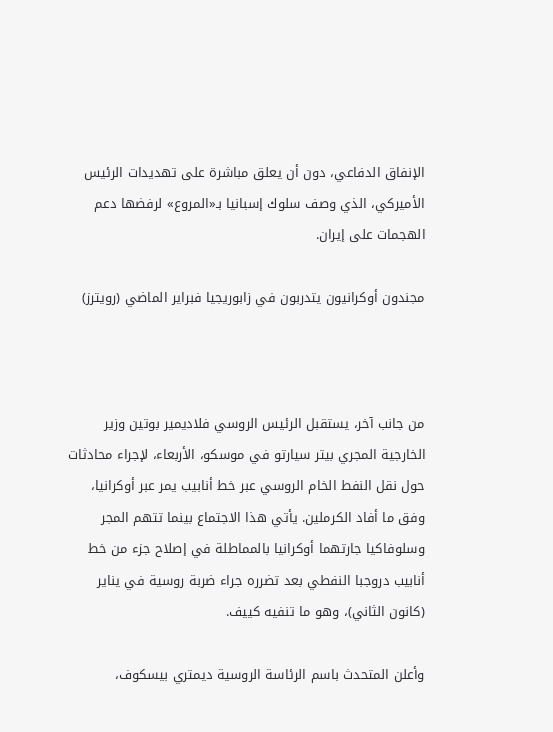الإنفاق الدفاعي، دون أن يعلق مباشرة على تهديدات الرئيس الأميركي، الذي وصف سلوك إسبانيا بـ«المروع» لرفضها دعم الهجمات على إيران.

مجندون أوكرانيون يتدربون في زابوريجيا فبراير الماضي (رويترز)



من جانب آخر، يستقبل الرئيس الروسي فلاديمير بوتين وزير الخارجية المجري بيتر سيارتو في موسكو، الأربعاء، لإجراء محادثات حول نقل النفط الخام الروسي عبر خط أنابيب يمر عبر أوكرانيا، وفق ما أفاد الكرملين. يأتي هذا الاجتماع بينما تتهم المجر وسلوفاكيا جارتهما أوكرانيا بالمماطلة في إصلاح جزء من خط أنابيب دروجبا النفطي بعد تضرره جراء ضربة روسية في يناير (كانون الثاني)، وهو ما تنفيه كييف.

وأعلن المتحدث باسم الرئاسة الروسية ديمتري بيسكوف،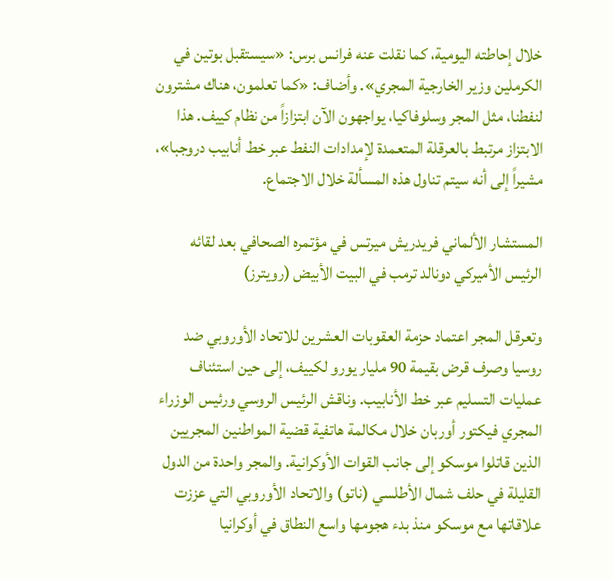خلال إحاطته اليومية، كما نقلت عنه فرانس برس: «سيستقبل بوتين في الكرملين وزير الخارجية المجري». وأضاف: «كما تعلمون، هناك مشترون لنفطنا، مثل المجر وسلوفاكيا، يواجهون الآن ابتزازاً من نظام كييف. هذا الابتزاز مرتبط بالعرقلة المتعمدة لإمدادات النفط عبر خط أنابيب دروجبا»، مشيراً إلى أنه سيتم تناول هذه المسألة خلال الاجتماع.

المستشار الألماني فريدريش ميرتس في مؤتمره الصحافي بعد لقائه الرئيس الأميركي دونالد ترمب في البيت الأبيض (رويترز)

وتعرقل المجر اعتماد حزمة العقوبات العشرين للاتحاد الأوروبي ضد روسيا وصرف قرض بقيمة 90 مليار يورو لكييف، إلى حين استئناف عمليات التسليم عبر خط الأنابيب. وناقش الرئيس الروسي ورئيس الوزراء المجري فيكتور أوربان خلال مكالمة هاتفية قضية المواطنين المجريين الذين قاتلوا موسكو إلى جانب القوات الأوكرانية. والمجر واحدة من الدول القليلة في حلف شمال الأطلسي (ناتو) والاتحاد الأوروبي التي عززت علاقاتها مع موسكو منذ بدء هجومها واسع النطاق في أوكرانيا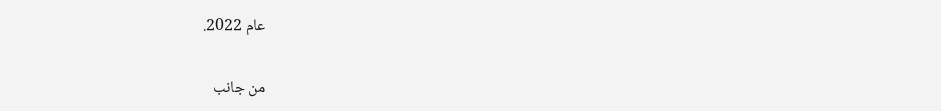عام 2022.

من جانب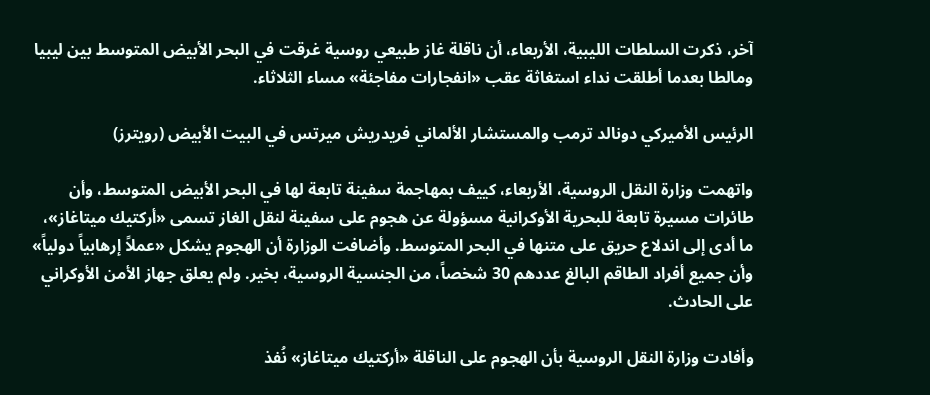آخر، ذكرت السلطات الليبية، الأربعاء، أن ناقلة غاز طبيعي روسية غرقت في البحر الأبيض المتوسط بين ليبيا ومالطا بعدما أطلقت نداء استغاثة عقب «انفجارات مفاجئة» مساء الثلاثاء.

الرئيس الأميركي دونالد ترمب والمستشار الألماني فريدريش ميرتس في البيت الأبيض (رويترز)

واتهمت وزارة النقل الروسية، الأربعاء، كييف بمهاجمة سفينة تابعة لها في البحر الأبيض المتوسط، وأن طائرات مسيرة تابعة للبحرية الأوكرانية مسؤولة عن هجوم على سفينة لنقل الغاز تسمى «أركتيك ميتاغاز»، ما أدى إلى اندلاع حريق على متنها في البحر المتوسط. وأضافت الوزارة أن الهجوم يشكل «عملاً إرهابياً دولياً» وأن جميع أفراد الطاقم البالغ عددهم 30 شخصاً، من الجنسية الروسية، بخير. ولم يعلق جهاز الأمن الأوكراني على الحادث.

وأفادت وزارة النقل الروسية بأن الهجوم على الناقلة «أركتيك ميتاغاز» نُفذ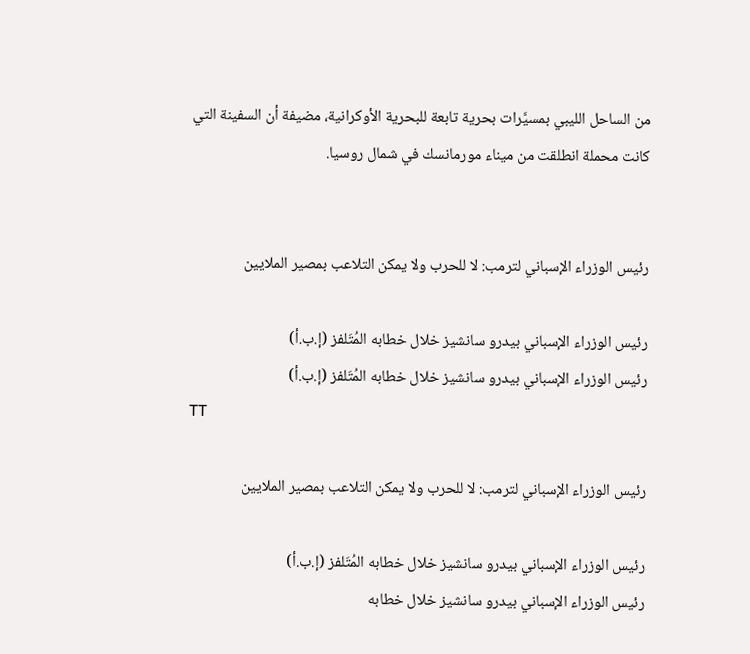من الساحل الليبي بمسيَّرات بحرية تابعة للبحرية الأوكرانية، مضيفة أن السفينة التي كانت محملة انطلقت من ميناء مورمانسك في شمال روسيا.


رئيس الوزراء الإسباني لترمب: لا للحرب ولا يمكن التلاعب بمصير الملايين

رئيس الوزراء الإسباني بيدرو سانشيز خلال خطابه المُتَلفز (إ.ب.أ)
رئيس الوزراء الإسباني بيدرو سانشيز خلال خطابه المُتَلفز (إ.ب.أ)
TT

رئيس الوزراء الإسباني لترمب: لا للحرب ولا يمكن التلاعب بمصير الملايين

رئيس الوزراء الإسباني بيدرو سانشيز خلال خطابه المُتَلفز (إ.ب.أ)
رئيس الوزراء الإسباني بيدرو سانشيز خلال خطابه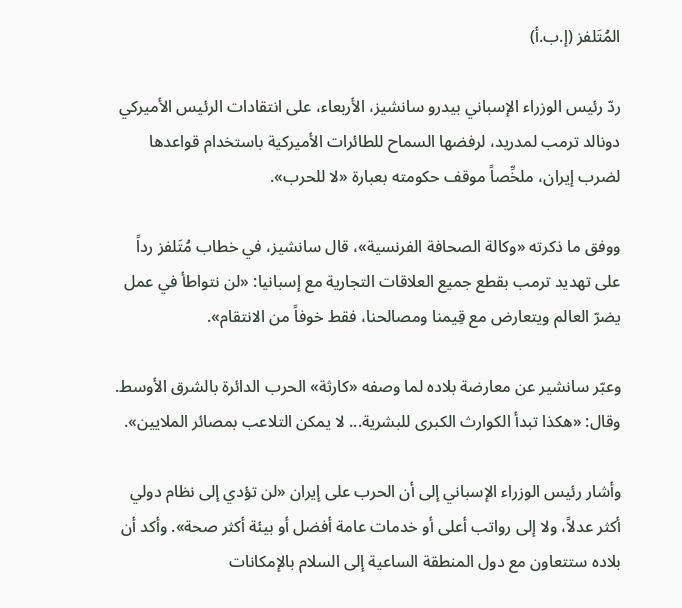المُتَلفز (إ.ب.أ)

ردّ رئيس الوزراء الإسباني بيدرو سانشيز، الأربعاء، على انتقادات الرئيس الأميركي دونالد ترمب لمدريد، لرفضها السماح للطائرات الأميركية باستخدام قواعدها لضرب إيران، ملخِّصاً موقف حكومته بعبارة «لا للحرب».

ووفق ما ذكرته «وكالة الصحافة الفرنسية»، قال سانشيز، في خطاب مُتَلفز رداً على تهديد ترمب بقطع جميع العلاقات التجارية مع إسبانيا: «لن نتواطأ في عمل يضرّ العالم ويتعارض مع قِيمنا ومصالحنا، فقط خوفاً من الانتقام».

وعبّر سانشير عن معارضة بلاده لما وصفه «كارثة» الحرب الدائرة بالشرق الأوسط. وقال: «هكذا تبدأ ‌الكوارث الكبرى ‌للبشرية... لا ‌يمكن التلاعب بمصائر ‌الملايين».

وأشار رئيس الوزراء الإسباني إلى أن الحرب على إيران «لن تؤدي إلى نظام دولي أكثر عدلاً، ولا إلى رواتب أعلى أو خدمات عامة أفضل أو بيئة أكثر صحة». وأكد أن بلاده ستتعاون مع دول المنطقة الساعية إلى السلام بالإمكانات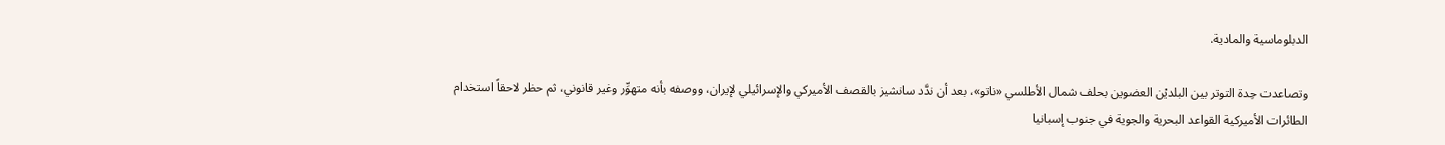الدبلوماسية والمادية.

وتصاعدت حِدة التوتر بين البلديْن العضوين بحلف ‌شمال الأطلسي «ناتو»، بعد أن ندَّد سانشيز بالقصف الأميركي والإسرائيلي لإيران، ووصفه بأنه متهوِّر وغير قانوني، ثم حظر لاحقاً استخدام الطائرات الأميركية القواعد البحرية والجوية في جنوب إسبانيا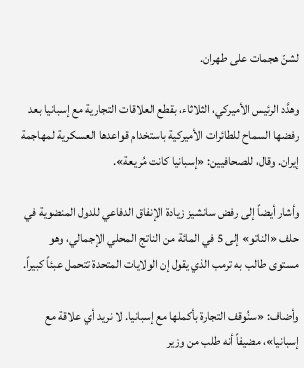لشنّ هجمات على طهران.

وهدَّد الرئيس الأميركي، الثلاثاء، بقطع العلاقات التجارية مع إسبانيا بعد رفضها السماح للطائرات الأميركية باستخدام قواعدها العسكرية لمهاجمة إيران. وقال، للصحافيين: «إسبانيا كانت مُريعة».

وأشار أيضاً إلى رفض سانشيز زيادة الإنفاق الدفاعي للدول المنضوية في حلف «الناتو» إلى 5 في المائة من الناتج المحلي الإجمالي، وهو مستوى طالب به ترمب الذي يقول إن الولايات المتحدة تتحمل عبئاً كبيراً.

وأضاف: «سنُوقف التجارة بأكملها مع إسبانيا. لا نريد أي علاقة مع إسبانيا»، مضيفاً أنه طلب من وزير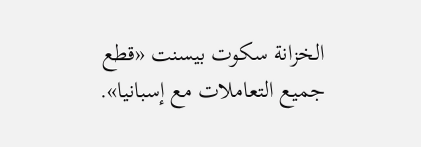الخزانة سكوت بيسنت «قطع جميع التعاملات مع إسبانيا».